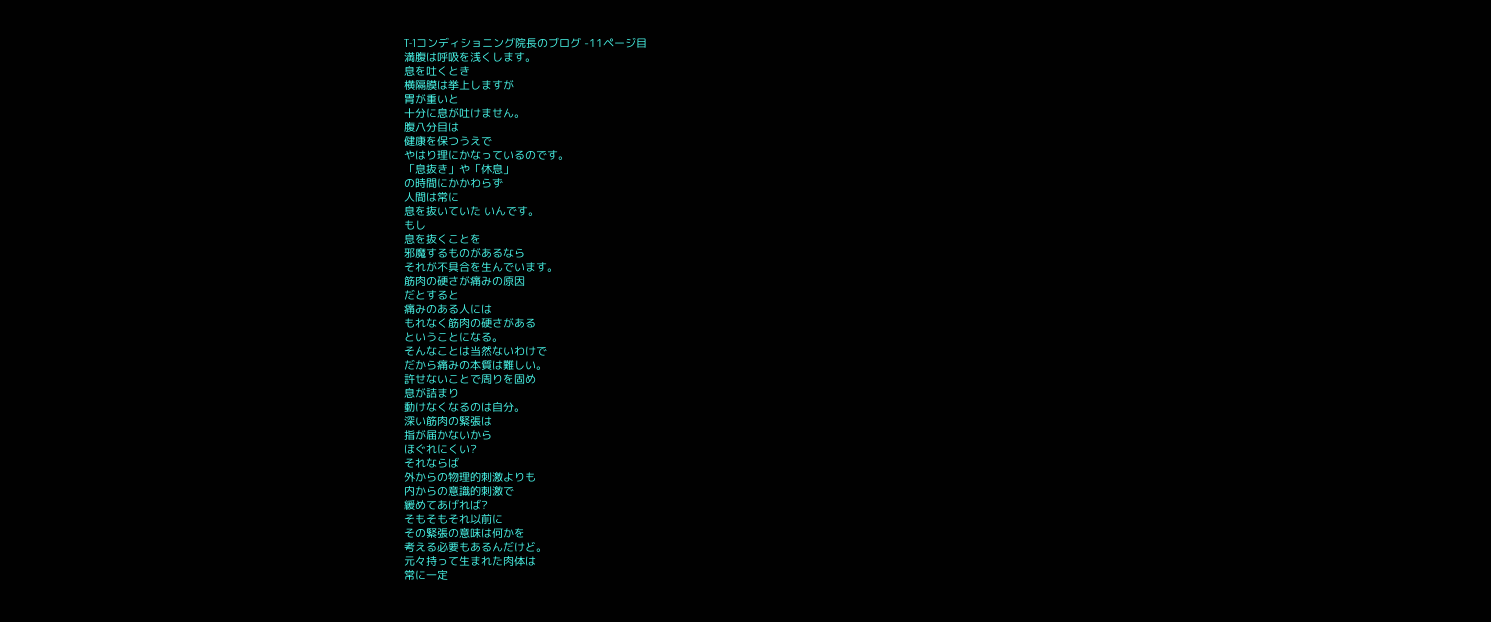T-1コンディショニング院長のブログ -11ページ目
満腹は呼吸を浅くします。
息を吐くとき
横隔膜は挙上しますが
胃が重いと
十分に息が吐けません。
腹八分目は
健康を保つうえで
やはり理にかなっているのです。
「息抜き」や「休息」
の時間にかかわらず
人間は常に
息を抜いていた いんです。
もし
息を抜くことを
邪魔するものがあるなら
それが不具合を生んでいます。
筋肉の硬さが痛みの原因
だとすると
痛みのある人には
もれなく筋肉の硬さがある
ということになる。
そんなことは当然ないわけで
だから痛みの本質は難しい。
許せないことで周りを固め
息が詰まり
動けなくなるのは自分。
深い筋肉の緊張は
指が届かないから
ほぐれにくい?
それならば
外からの物理的刺激よりも
内からの意識的刺激で
緩めてあげれば?
そもそもそれ以前に
その緊張の意味は何かを
考える必要もあるんだけど。
元々持って生まれた肉体は
常に一定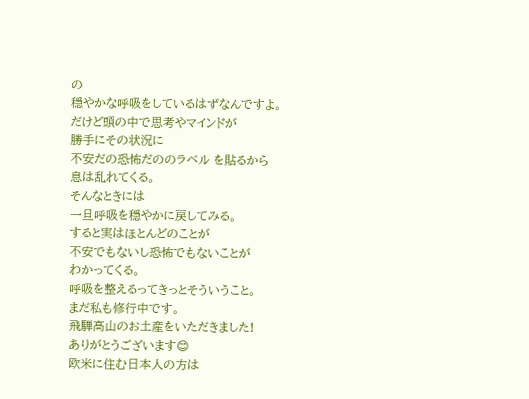の
穏やかな呼吸をしているはずなんですよ。
だけど頭の中で思考やマインドが
勝手にその状況に
不安だの恐怖だののラベル を貼るから
息は乱れてくる。
そんなときには
一旦呼吸を穏やかに戻してみる。
すると実はほとんどのことが
不安でもないし恐怖でもないことが
わかってくる。
呼吸を整えるってきっとそういうこと。
まだ私も修行中です。
飛騨高山のお土産をいただきました!
ありがとうございます😊
欧米に住む日本人の方は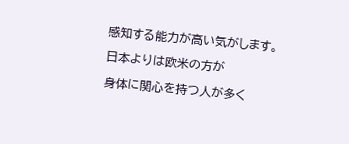感知する能力が高い気がします。
日本よりは欧米の方が
身体に関心を持つ人が多く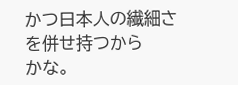かつ日本人の繊細さを併せ持つから
かな。